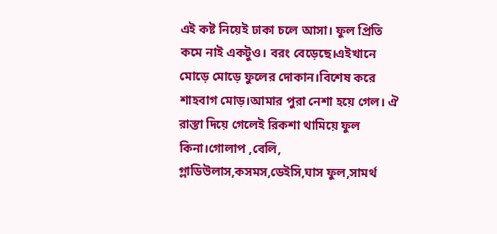এই কষ্ট নিয়েই ঢাকা চলে আসা। ফুল প্রিতি কমে নাই একটুও। বরং বেড়েছে।এইখানে মোড়ে মোড়ে ফুলের দোকান।বিশেষ করে শাহবাগ মোড়।আমার পুরা নেশা হয়ে গেল। ঐ রাস্তা দিয়ে গেলেই রিকশা থামিয়ে ফুল কিনা।গোলাপ ,বেলি, গ্লাডিউলাস,কসমস,ডেইসি,ঘাস ফুল,সামর্থ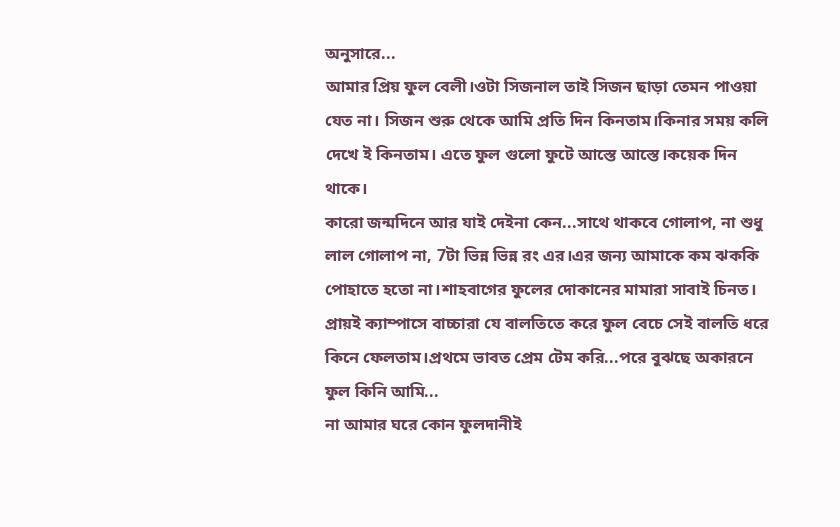অনুসারে...
আমার প্রিয় ফুল বেলী।ওটা সিজনাল তাই সিজন ছাড়া তেমন পাওয়া যেত না। সিজন শুরু থেকে আমি প্রতি দিন কিনতাম।কিনার সময় কলি দেখে ই কিনতাম। এতে ফুল গুলো ফুটে আস্তে আস্তে।কয়েক দিন থাকে।
কারো জন্মদিনে আর যাই দেইনা কেন...সাথে থাকবে গোলাপ, না শুধু লাল গোলাপ না, 7টা ভিন্ন ভিন্ন রং এর।এর জন্য আমাকে কম ঝককি পোহাতে হতো না।শাহবাগের ফুলের দোকানের মামারা সাবাই চিনত। প্রায়ই ক্যাম্পাসে বাচ্চারা যে বালতিতে করে ফুল বেচে সেই বালতি ধরে কিনে ফেলতাম।প্রথমে ভাবত প্রেম টেম করি...পরে বুঝছে অকারনে ফুল কিনি আমি...
না আমার ঘরে কোন ফুলদানীই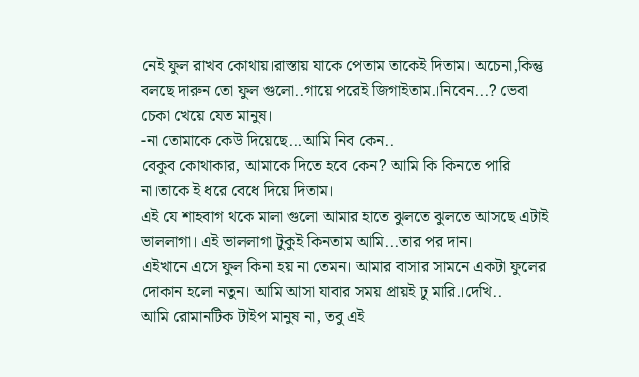নেই ফুল রাখব কোথায়।রাস্তায় যাকে পেতাম তাকেই দিতাম। অচেনা,কিন্তু বলছে দারুন তো ফুল গুলো..গায়ে পরেই জিগাইতাম.।নিবেন...? ভেবা চেকা খেয়ে যেত মানুষ।
-না তোমাকে কেউ দিয়েছে...আমি নিব কেন..
বেকুব কোথাকার, আমাকে দিতে হবে কেন? আমি কি কিনতে পারি না।তাকে ই ধরে বেধে দিয়ে দিতাম।
এই যে শাহবাগ থকে মালা গুলো আমার হাতে ঝুলতে ঝুলতে আসছে এটাই ভাললাগা। এই ভাললাগা টুকুই কিনতাম আমি...তার পর দান।
এইখানে এসে ফুল কিনা হয় না তেমন। আমার বাসার সামনে একটা ফুলের দোকান হলো নতুন। আমি আসা যাবার সময় প্রায়ই ঢু মারি.।দেখি..
আমি রোমানটিক টাইপ মানুষ না, তবু এই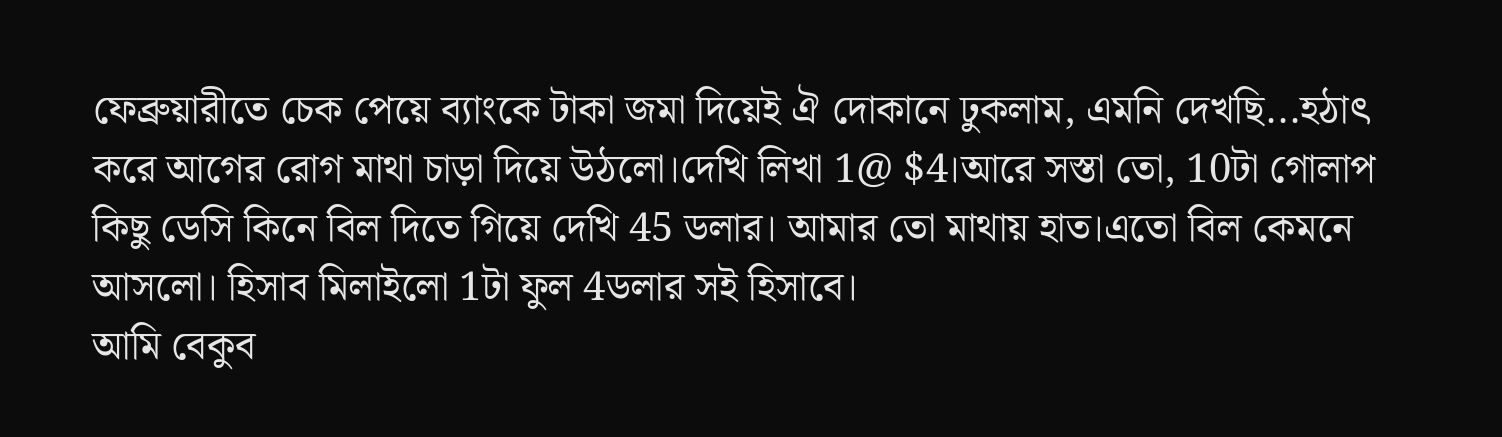ফেব্রুয়ারীতে চেক পেয়ে ব্যাংকে টাকা জমা দিয়েই ঐ দোকানে ঢুকলাম, এমনি দেখছি...হঠাৎ করে আগের রোগ মাথা চাড়া দিয়ে উঠলো।দেখি লিখা 1@ $4।আরে সস্তা তো, 10টা গোলাপ কিছু ডেসি কিনে বিল দিতে গিয়ে দেখি 45 ডলার। আমার তো মাথায় হাত।এতো বিল কেমনে আসলো। হিসাব মিলাইলো 1টা ফুল 4ডলার সই হিসাবে।
আমি বেকুব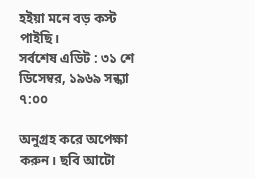হইয়া মনে বড় কস্ট পাইছি।
সর্বশেষ এডিট : ৩১ শে ডিসেম্বর, ১৯৬৯ সন্ধ্যা ৭:০০

অনুগ্রহ করে অপেক্ষা করুন। ছবি আটো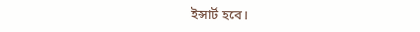ইন্সার্ট হবে।